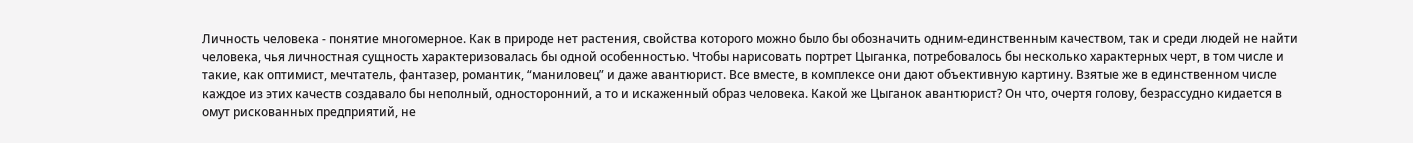Личность человека - понятие многомерное. Как в природе нет растения, свойства которого можно было бы обозначить одним-единственным качеством, так и среди людей не найти человека, чья личностная сущность характеризовалась бы одной особенностью. Чтобы нарисовать портрет Цыганка, потребовалось бы несколько характерных черт, в том числе и такие, как оптимист, мечтатель, фантазер, романтик, “маниловец” и даже авантюрист. Все вместе, в комплексе они дают объективную картину. Взятые же в единственном числе каждое из этих качеств создавало бы неполный, односторонний, а то и искаженный образ человека. Какой же Цыганок авантюрист? Он что, очертя голову, безрассудно кидается в омут рискованных предприятий, не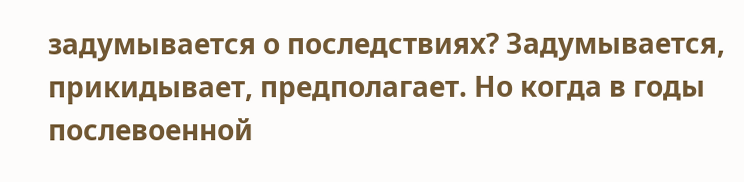задумывается о последствиях? Задумывается, прикидывает, предполагает. Но когда в годы послевоенной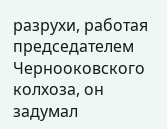разрухи, работая председателем Чернооковского колхоза, он задумал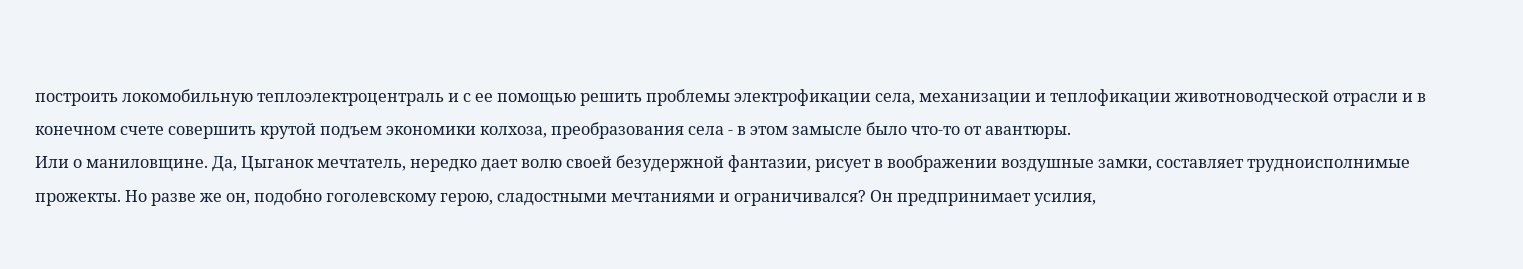построить локомобильную теплоэлектроцентраль и с ее помощью решить проблемы электрофикации села, механизации и теплофикации животноводческой отрасли и в конечном счете совершить крутой подъем экономики колхоза, преобразования села - в этом замысле было что-то от авантюры.
Или о маниловщине. Да, Цыганок мечтатель, нередко дает волю своей безудержной фантазии, рисует в воображении воздушные замки, составляет трудноисполнимые прожекты. Но разве же он, подобно гоголевскому герою, сладостными мечтаниями и ограничивался? Он предпринимает усилия,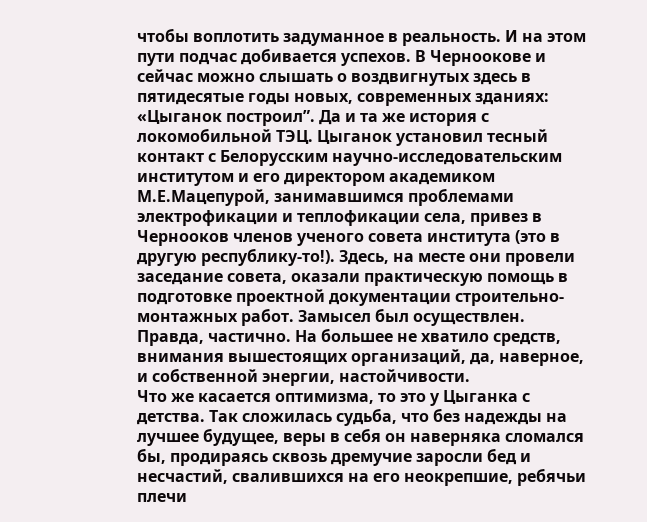чтобы воплотить задуманное в реальность. И на этом пути подчас добивается успехов. В Черноокове и сейчас можно слышать о воздвигнутых здесь в пятидесятые годы новых, современных зданиях: «Цыганок построил”. Да и та же история с локомобильной ТЭЦ. Цыганок установил тесный контакт с Белорусским научно-исследовательским институтом и его директором академиком М.Е.Мацепурой, занимавшимся проблемами электрофикации и теплофикации села, привез в Чернооков членов ученого совета института (это в другую республику-то!). Здесь, на месте они провели заседание совета, оказали практическую помощь в подготовке проектной документации строительно-монтажных работ. Замысел был осуществлен. Правда, частично. На большее не хватило средств, внимания вышестоящих организаций, да, наверное, и собственной энергии, настойчивости.
Что же касается оптимизма, то это у Цыганка с детства. Так сложилась судьба, что без надежды на лучшее будущее, веры в себя он наверняка сломался бы, продираясь сквозь дремучие заросли бед и несчастий, свалившихся на его неокрепшие, ребячьи плечи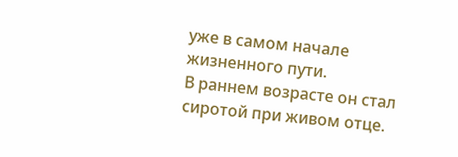уже в самом начале жизненного пути.
В раннем возрасте он стал сиротой при живом отце.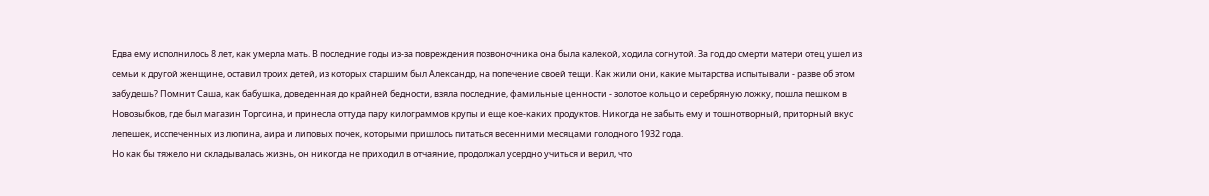Едва ему исполнилось 8 лет, как умерла мать. В последние годы из-за повреждения позвоночника она была калекой, ходила согнутой. За год до смерти матери отец ушел из семьи к другой женщине, оставил троих детей, из которых старшим был Александр, на попечение своей тещи. Как жили они, какие мытарства испытывали - разве об этом забудешь? Помнит Саша, как бабушка, доведенная до крайней бедности, взяла последние, фамильные ценности - золотое кольцо и серебряную ложку, пошла пешком в Новозыбков, где был магазин Торгсина, и принесла оттуда пару килограммов крупы и еще кое-каких продуктов. Никогда не забыть ему и тошнотворный, приторный вкус лепешек, исспеченных из люпина, аира и липовых почек, которыми пришлось питаться весенними месяцами голодного 1932 года.
Но как бы тяжело ни складывалась жизнь, он никогда не приходил в отчаяние, продолжал усердно учиться и верил, что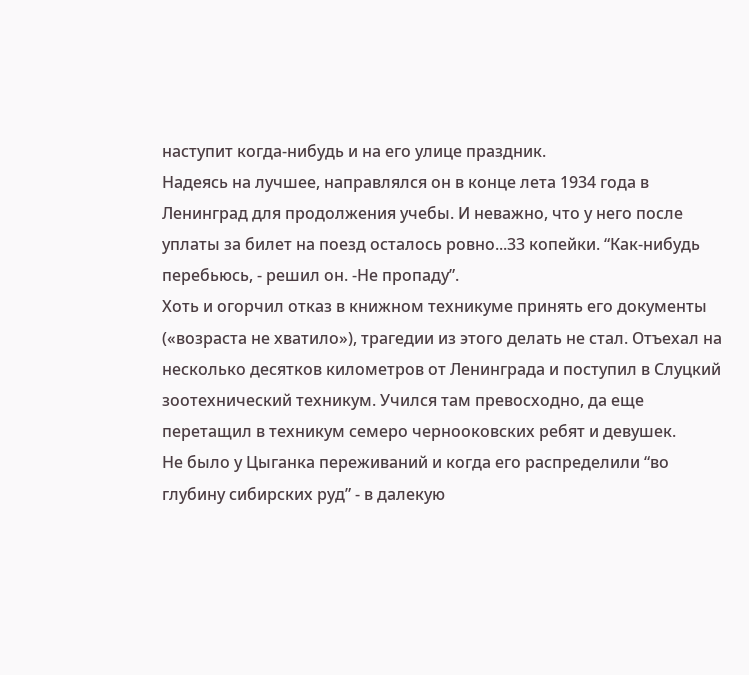наступит когда-нибудь и на его улице праздник.
Надеясь на лучшее, направлялся он в конце лета 1934 года в Ленинград для продолжения учебы. И неважно, что у него после уплаты за билет на поезд осталось ровно...33 копейки. “Как-нибудь перебьюсь, - решил он. -Не пропаду”.
Хоть и огорчил отказ в книжном техникуме принять его документы («возраста не хватило»), трагедии из этого делать не стал. Отъехал на несколько десятков километров от Ленинграда и поступил в Слуцкий зоотехнический техникум. Учился там превосходно, да еще перетащил в техникум семеро чернооковских ребят и девушек.
Не было у Цыганка переживаний и когда его распределили “во глубину сибирских руд” - в далекую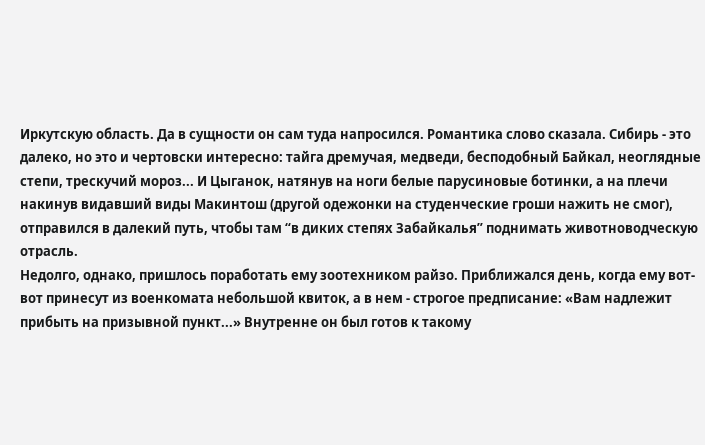Иркутскую область. Да в сущности он сам туда напросился. Романтика слово сказала. Сибирь - это далеко, но это и чертовски интересно: тайга дремучая, медведи, бесподобный Байкал, неоглядные степи, трескучий мороз... И Цыганок, натянув на ноги белые парусиновые ботинки, а на плечи накинув видавший виды Макинтош (другой одежонки на студенческие гроши нажить не смог), отправился в далекий путь, чтобы там “в диких степях Забайкалья” поднимать животноводческую отрасль.
Недолго, однако, пришлось поработать ему зоотехником райзо. Приближался день, когда ему вот-вот принесут из военкомата небольшой квиток, а в нем - строгое предписание: «Вам надлежит прибыть на призывной пункт...» Внутренне он был готов к такому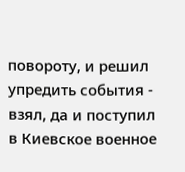повороту, и решил упредить события - взял, да и поступил в Киевское военное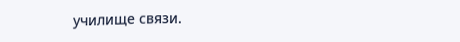училище связи.